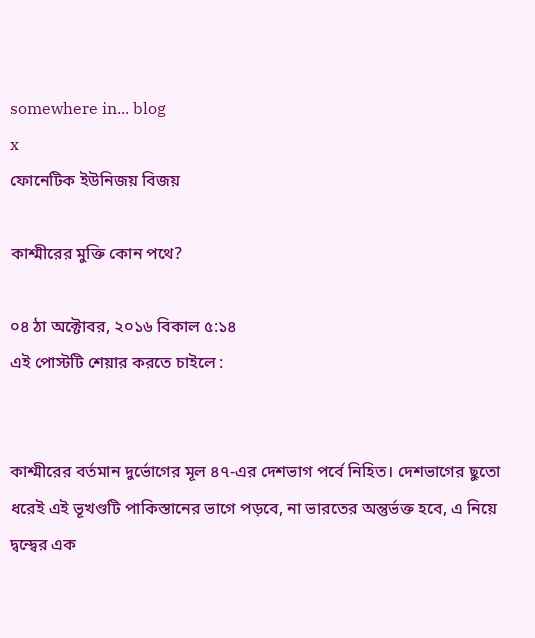somewhere in... blog
x
ফোনেটিক ইউনিজয় বিজয়

কাশ্মীরের মুক্তি কোন পথে?

০৪ ঠা অক্টোবর, ২০১৬ বিকাল ৫:১৪
এই পোস্টটি শেয়ার করতে চাইলে :


কাশ্মীরের বর্তমান দুর্ভোগের মূল ৪৭-এর দেশভাগ পর্বে নিহিত। দেশভাগের ছুতো ধরেই এই ভূখণ্ডটি পাকিস্তানের ভাগে পড়বে, না ভারতের অন্তুর্ভক্ত হবে, এ নিয়ে দ্বন্দ্বের এক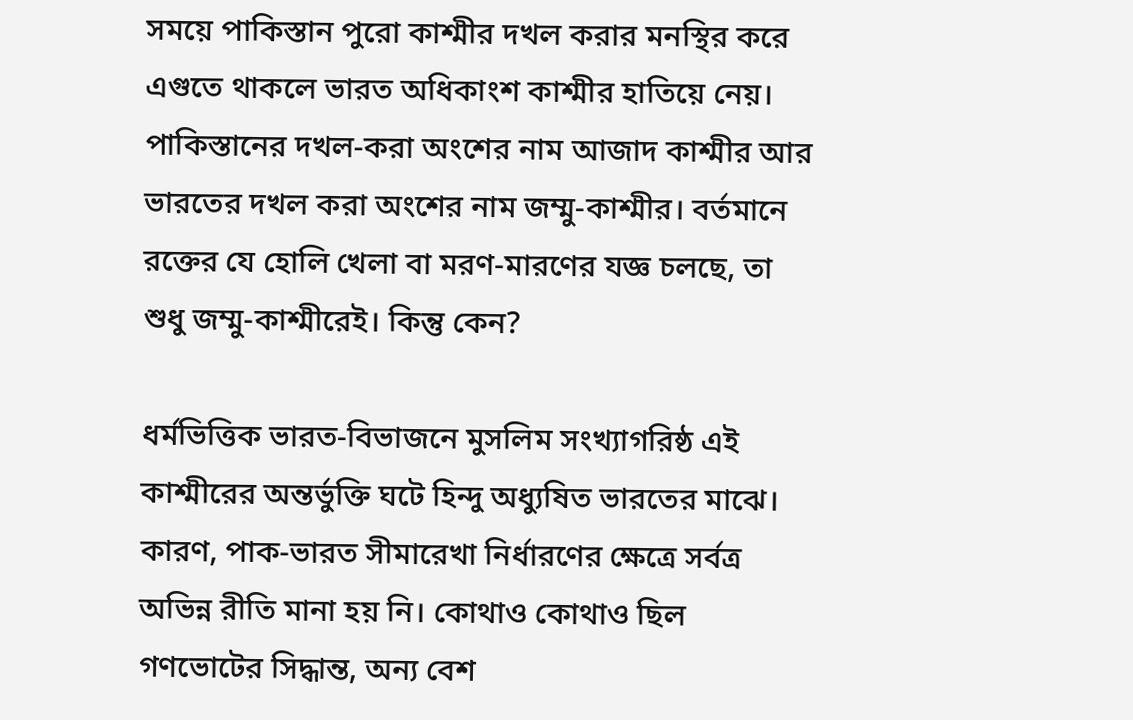সময়ে পাকিস্তান পুরো কাশ্মীর দখল করার মনস্থির করে এগুতে থাকলে ভারত অধিকাংশ কাশ্মীর হাতিয়ে নেয়। পাকিস্তানের দখল-করা অংশের নাম আজাদ কাশ্মীর আর ভারতের দখল করা অংশের নাম জম্মু-কাশ্মীর। বর্তমানে রক্তের যে হোলি খেলা বা মরণ-মারণের যজ্ঞ চলছে, তা শুধু জম্মু-কাশ্মীরেই। কিন্তু কেন?

ধর্মভিত্তিক ভারত-বিভাজনে মুসলিম সংখ্যাগরিষ্ঠ এই কাশ্মীরের অন্তর্ভুক্তি ঘটে হিন্দু অধ্যুষিত ভারতের মাঝে। কারণ, পাক-ভারত সীমারেখা নির্ধারণের ক্ষেত্রে সর্বত্র অভিন্ন রীতি মানা হয় নি। কোথাও কোথাও ছিল গণভোটের সিদ্ধান্ত, অন্য বেশ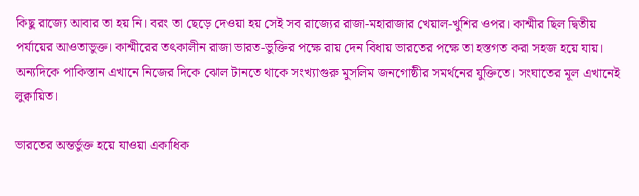কিছু রাজ্যে আবার তা হয় নি। বরং তা ছেড়ে দেওয়া হয় সেই সব রাজ্যের রাজা-মহারাজার খেয়াল-খুশির ওপর। কাশ্মীর ছিল দ্বিতীয় পর্যায়ের আওতাভুক্ত। কাশ্মীরের তৎকালীন রাজা ভারত-ভুক্তির পক্ষে রায় দেন বিধায় ভারতের পক্ষে তা হস্তগত করা সহজ হয়ে যায়। অন্যদিকে পাকিস্তান এখানে নিজের দিকে ঝোল টানতে থাকে সংখ্যাগুরু মুসলিম জনগোষ্ঠীর সমর্থনের যুক্তিতে। সংঘাতের মূল এখানেই লুক্বায়িত।

ভারতের অন্তর্ভুক্ত হয়ে যাওয়া একাধিক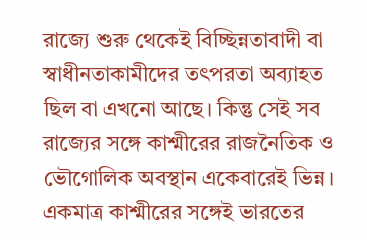রাজ্যে শুরু থেকেই বিচ্ছিন্নতাবাদী বা স্বাধীনতাকামীদের তৎপরতা অব্যাহত ছিল বা এখনো আছে। কিন্তু সেই সব রাজ্যের সঙ্গে কাশ্মীরের রাজনৈতিক ও ভৌগোলিক অবস্থান একেবারেই ভিন্ন। একমাত্র কাশ্মীরের সঙ্গেই ভারতের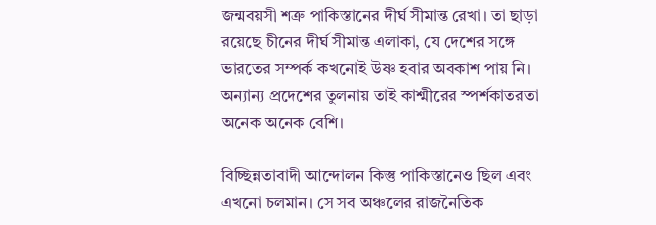জন্মবয়সী শত্রু পাকিস্তানের দীর্ঘ সীমান্ত রেখা। তা ছাড়া রয়েছে চীনের দীর্ঘ সীমান্ত এলাকা, যে দেশের সঙ্গে ভারতের সম্পর্ক কখনোই উষ্ণ হবার অবকাশ পায় নি। অন্যান্য প্রদেশের তুলনায় তাই কাশ্মীরের স্পর্শকাতরতা অনেক অনেক বেশি।

বিচ্ছিন্নতাবাদী আন্দোলন কিস্তু পাকিস্তানেও ছিল এবং এখনো চলমান। সে সব অঞ্চলের রাজনৈতিক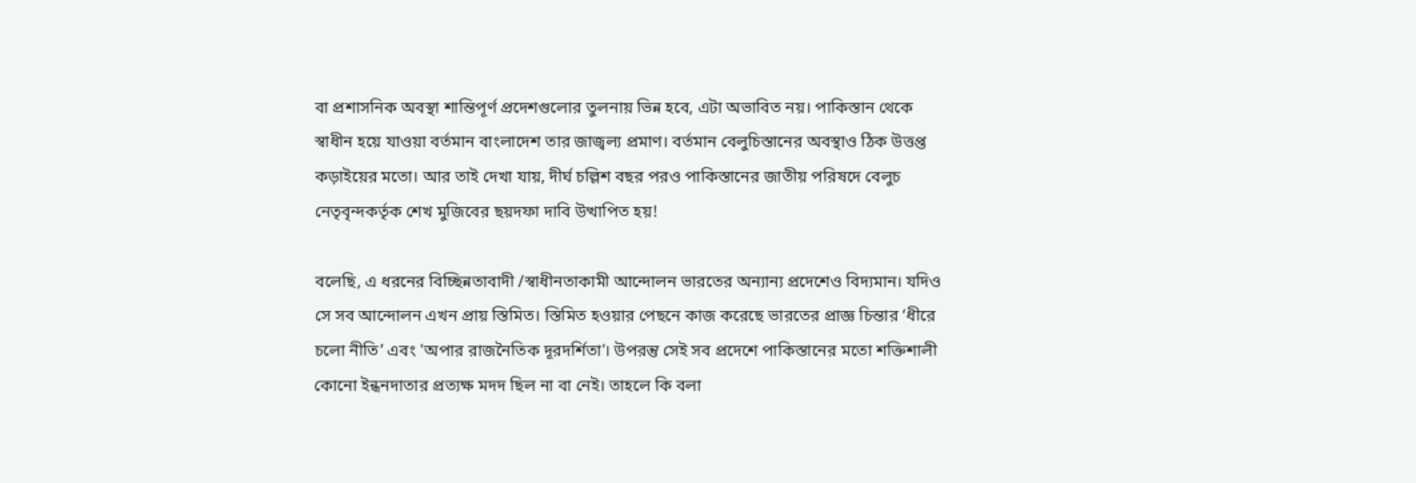বা প্রশাসনিক অবস্থা শান্তিপূর্ণ প্রদেশগুলোর তুলনায় ভিন্ন হবে, এটা অভাবিত নয়। পাকিস্তান থেকে স্বাধীন হয়ে যাওয়া বর্তমান বাংলাদেশ তার জাজ্বল্য প্রমাণ। বর্তমান বেলুচিস্তানের অবস্থাও ঠিক উত্তপ্ত কড়াইয়ের মতো। আর তাই দেখা যায়, দীর্ঘ চল্লিশ বছর পরও পাকিস্তানের জাতীয় পরিষদে বেলুচ নেতৃবৃন্দকর্তৃক শেখ মুজিবের ছয়দফা দাবি উত্থাপিত হয়!

বলেছি, এ ধরনের বিচ্ছিন্নতাবাদী /স্বাধীনতাকামী আন্দোলন ভারতের অন্যান্য প্রদেশেও বিদ্যমান। যদিও সে সব আন্দোলন এখন প্রায় স্তিমিত। স্তিমিত হওয়ার পেছনে কাজ করেছে ভারতের প্রাজ্ঞ চিন্তার ‘ধীরে চলো নীতি’ এবং 'অপার রাজনৈতিক দূরদর্শিতা'। উপরন্তু সেই সব প্রদেশে পাকিস্তানের মতো শক্তিশালী কোনো ইন্ধনদাতার প্রত্যক্ষ মদদ ছিল না বা নেই। তাহলে কি বলা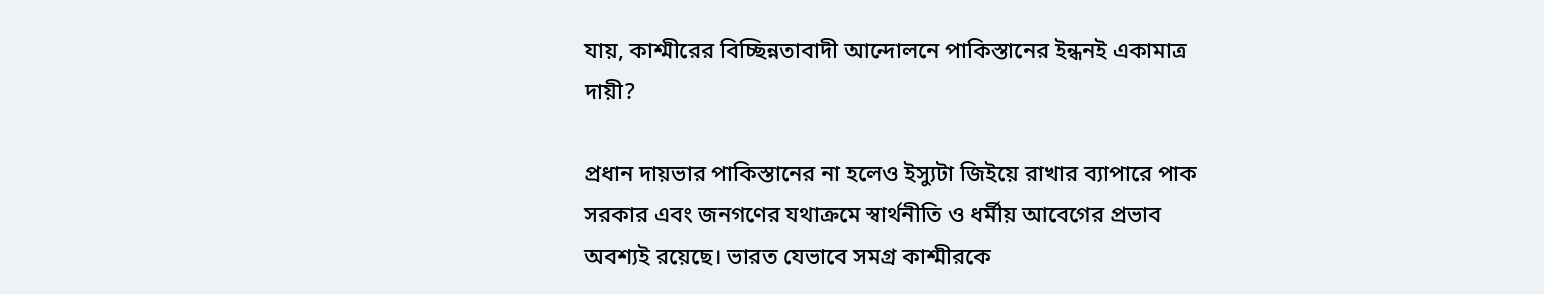যায়, কাশ্মীরের বিচ্ছিন্নতাবাদী আন্দোলনে পাকিস্তানের ইন্ধনই একামাত্র দায়ী?

প্রধান দায়ভার পাকিস্তানের না হলেও ইস্যুটা জিইয়ে রাখার ব্যাপারে পাক সরকার এবং জনগণের যথাক্রমে স্বার্থনীতি ও ধর্মীয় আবেগের প্রভাব অবশ্যই রয়েছে। ভারত যেভাবে সমগ্র কাশ্মীরকে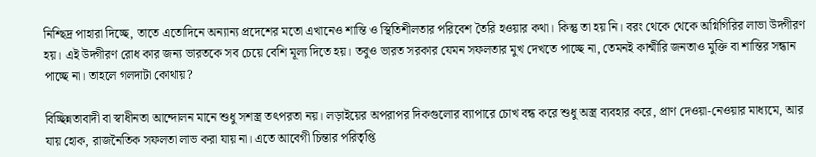নিশ্ছিদ্র পাহারা দিচ্ছে, তাতে এতোদিনে অন্যান্য প্রদেশের মতো এখানেও শান্তি ও স্থিতিশীলতার পরিবেশ তৈরি হওয়ার কথা। কিন্তু তা হয় নি। বরং থেকে থেকে অগ্নিগিরির লাভা উদ্গীরণ হয়। এই উদ্গীরণ রোধ কার জন্য ভারতকে সব চেয়ে বেশি মূল্য দিতে হয়। তবুও ভারত সরকার যেমন সফলতার মুখ দেখতে পাচ্ছে না, তেমনই কাশ্মীরি জনতাও মুক্তি বা শান্তির সন্ধান পাচ্ছে না। তাহলে গলদাটা কোথায়?

বিচ্ছিন্নতাবাদী বা স্বাধীনতা আন্দোলন মানে শুধু সশস্ত্র তৎপরতা নয়। লড়াইয়ের অপরাপর দিকগুলোর ব্যাপারে চোখ বন্ধ করে শুধু অস্ত্র ব্যবহার করে, প্রাণ দেওয়া-নেওয়ার মাধ্যমে, আর যায় হোক, রাজনৈতিক সফলতা লাভ করা যায় না। এতে আবেগী চিন্তার পরিতৃপ্তি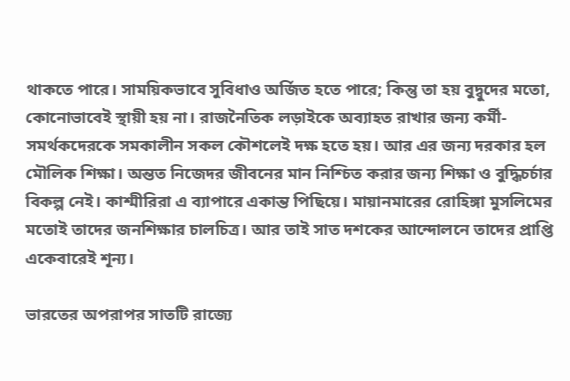থাকতে পারে। সাময়িকভাবে সুবিধাও অর্জিত হতে পারে; কিন্তু তা হয় বুদ্বুদের মতো, কোনোভাবেই স্থায়ী হয় না। রাজনৈতিক লড়াইকে অব্যাহত রাখার জন্য কর্মী-সমর্থকদেরকে সমকালীন সকল কৌশলেই দক্ষ হতে হয়। আর এর জন্য দরকার হল মৌলিক শিক্ষা। অন্তত নিজেদর জীবনের মান নিশ্চিত করার জন্য শিক্ষা ও বুদ্ধিচর্চার বিকল্প নেই। কাশ্মীরিরা এ ব্যাপারে একান্ত পিছিয়ে। মায়ানমারের রোহিঙ্গা মুসলিমের মতোই তাদের জনশিক্ষার চালচিত্র। আর তাই সাত দশকের আন্দোলনে তাদের প্রাপ্তি একেবারেই শূন্য।

ভারতের অপরাপর সাতটি রাজ্যে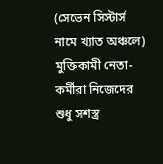(সেভেন সিস্টার্স নামে খ্যাত অঞ্চলে) মুক্তিকামী নেতা-কর্মীরা নিজেদের শুধু সশস্ত্র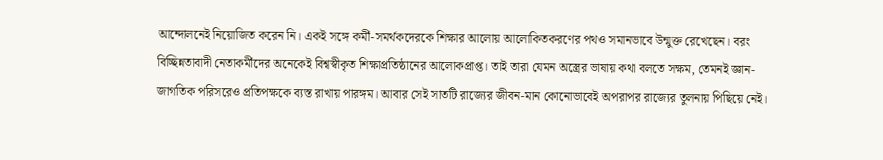আন্দোলনেই নিয়োজিত করেন নি। একই সঙ্গে কর্মী-সমর্থকদেরকে শিক্ষার আলোয় আলোকিতকরণের পথও সমানভাবে উন্মুক্ত রেখেছেন। বরং বিচ্ছিন্নতাবাদী নেতাকর্মীদের অনেকেই বিশ্বস্বীকৃত শিক্ষাপ্রতিষ্ঠানের আলোকপ্রাপ্ত। তাই তারা যেমন অস্ত্রের ভাষায় কথা বলতে সক্ষম, তেমনই জ্ঞান-জাগতিক পরিসরেও প্রতিপক্ষকে ব্যস্ত রাখায় পারঙ্গম। আবার সেই সাতটি রাজ্যের জীবন-মান কোনোভাবেই অপরাপর রাজ্যের তুলনায় পিছিয়ে নেই।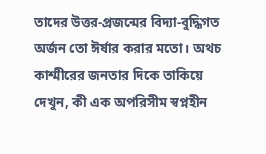তাদের উত্তর-প্রজন্মের বিদ্যা-বুদ্ধিগত অর্জন তো ঈর্ষার করার মতো। অথচ কাশ্মীরের জনতার দিকে তাকিয়ে দেখুন, কী এক অপরিসীম স্বপ্নহীন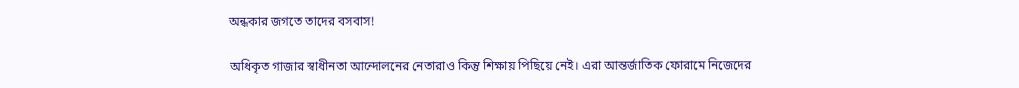অন্ধকার জগতে তাদের বসবাস!

অধিকৃত গাজার স্বাধীনতা আন্দোলনের নেতারাও কিন্তু শিক্ষায় পিছিয়ে নেই। এরা আন্তর্জাতিক ফোরামে নিজেদের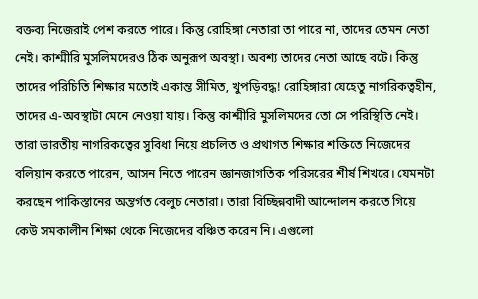বক্তব্য নিজেরাই পেশ করতে পারে। কিন্তু রোহিঙ্গা নেতারা তা পারে না, তাদের তেমন নেতা নেই। কাশ্মীরি মুসলিমদেরও ঠিক অনুরূপ অবস্থা। অবশ্য তাদের নেতা আছে বটে। কিন্তু তাদের পরিচিতি শিক্ষার মতোই একান্ত সীমিত, খুপড়িবদ্ধ! রোহিঙ্গারা যেহেতু নাগরিকত্বহীন, তাদের এ-অবস্থাটা মেনে নেওয়া যায়। কিন্তু কাশ্মীরি মুসলিমদের তো সে পরিস্থিতি নেই। তারা ভারতীয় নাগরিকত্বের সুবিধা নিয়ে প্রচলিত ও প্রথাগত শিক্ষার শক্তিতে নিজেদের বলিয়ান করতে পারেন, আসন নিতে পারেন জ্ঞানজাগতিক পরিসরের শীর্ষ শিখরে। যেমনটা করছেন পাকিস্তানের অন্তর্গত বেলুচ নেতারা। তারা বিচ্ছিন্নবাদী আন্দোলন করতে গিয়ে কেউ সমকালীন শিক্ষা থেকে নিজেদের বঞ্চিত করেন নি। এগুলো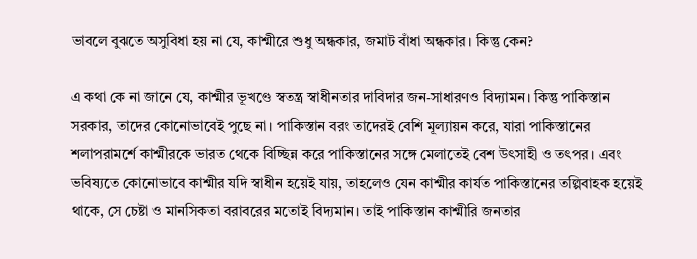ভাবলে বুঝতে অসুবিধা হয় না যে, কাশ্মীরে শুধু অন্ধকার, জমাট বাঁধা অন্ধকার। কিন্তু কেন?

এ কথা কে না জানে যে, কাশ্মীর ভূখণ্ডে স্বতন্ত্র স্বাধীনতার দাবিদার জন-সাধারণও বিদ্যামন। কিন্তু পাকিস্তান সরকার, তাদের কোনোভাবেই পুছে না। পাকিস্তান বরং তাদেরই বেশি মূল্যায়ন করে, যারা পাকিস্তানের শলাপরামর্শে কাশ্মীরকে ভারত থেকে বিচ্ছিন্ন করে পাকিস্তানের সঙ্গে মেলাতেই বেশ উৎসাহী ও তৎপর। এবং ভবিষ্যতে কোনোভাবে কাশ্মীর যদি স্বাধীন হয়েই যায়, তাহলেও যেন কাশ্মীর কার্যত পাকিস্তানের তল্পিবাহক হয়েই থাকে, সে চেষ্টা ও মানসিকতা বরাবরের মতোই বিদ্যমান। তাই পাকিস্তান কাশ্মীরি জনতার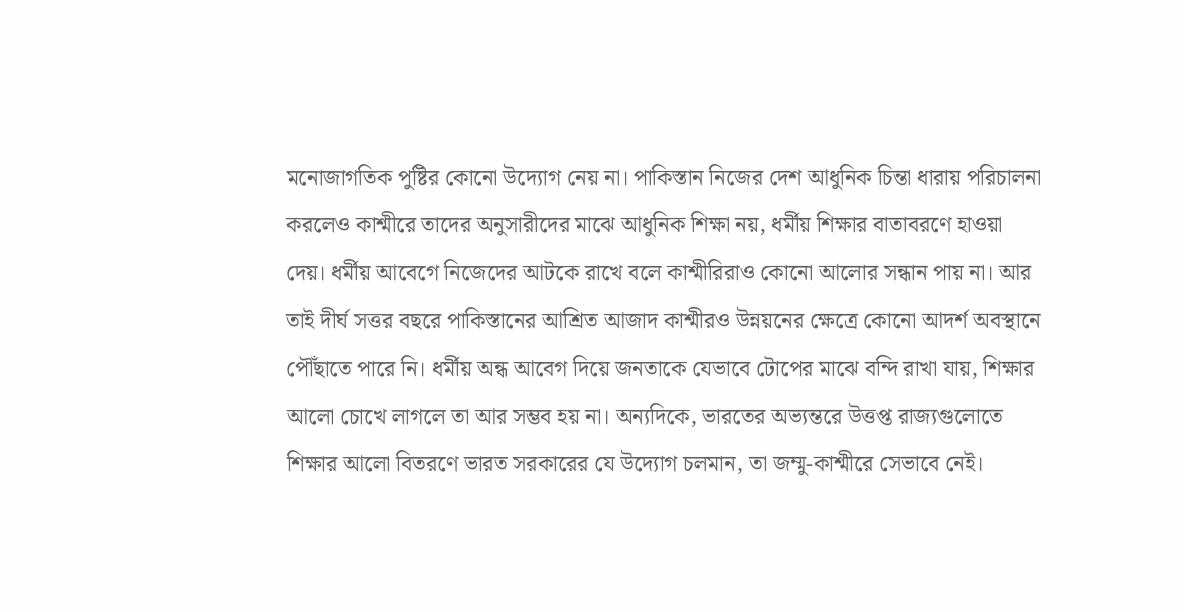মনোজাগতিক পুষ্টির কোনো উদ্যোগ নেয় না। পাকিস্তান নিজের দেশ আধুনিক চিন্তা ধারায় পরিচালনা করলেও কাশ্মীরে তাদের অনুসারীদের মাঝে আধুনিক শিক্ষা নয়, ধর্মীয় শিক্ষার বাতাবরণে হাওয়া দেয়। ধর্মীয় আবেগে নিজেদের আটকে রাখে বলে কাশ্মীরিরাও কোনো আলোর সন্ধান পায় না। আর তাই দীর্ঘ সত্তর বছরে পাকিস্তানের আশ্রিত আজাদ কাশ্মীরও উন্নয়নের ক্ষেত্রে কোনো আদর্শ অবস্থানে পৌঁছাতে পারে নি। ধর্মীয় অন্ধ আবেগ দিয়ে জনতাকে যেভাবে টোপের মাঝে বন্দি রাখা যায়, শিক্ষার আলো চোখে লাগলে তা আর সম্ভব হয় না। অন্যদিকে, ভারতের অভ্যন্তরে উত্তপ্ত রাজ্যগুলোতে শিক্ষার আলো বিতরণে ভারত সরকারের যে উদ্যোগ চলমান, তা জম্মু-কাশ্মীরে সেভাবে নেই।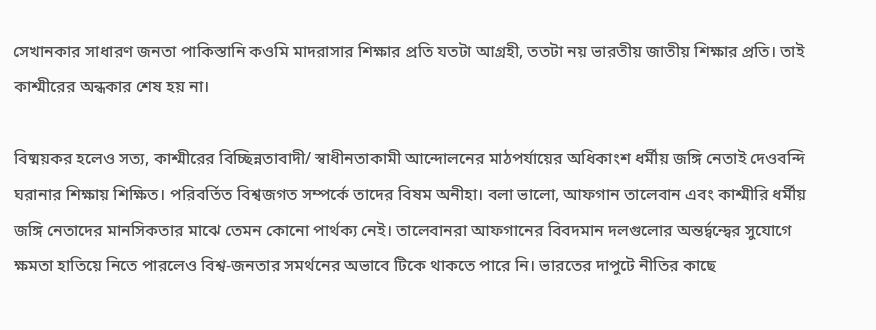সেখানকার সাধারণ জনতা পাকিস্তানি কওমি মাদরাসার শিক্ষার প্রতি যতটা আগ্রহী, ততটা নয় ভারতীয় জাতীয় শিক্ষার প্রতি। তাই কাশ্মীরের অন্ধকার শেষ হয় না।

বিষ্ময়কর হলেও সত্য, কাশ্মীরের বিচ্ছিন্নতাবাদী/ স্বাধীনতাকামী আন্দোলনের মাঠপর্যায়ের অধিকাংশ ধর্মীয় জঙ্গি নেতাই দেওবন্দি ঘরানার শিক্ষায় শিক্ষিত। পরিবর্তিত বিশ্বজগত সম্পর্কে তাদের বিষম অনীহা। বলা ভালো, আফগান তালেবান এবং কাশ্মীরি ধর্মীয় জঙ্গি নেতাদের মানসিকতার মাঝে তেমন কোনো পার্থক্য নেই। তালেবানরা আফগানের বিবদমান দলগুলোর অন্তর্দ্বন্দ্বের সুযোগে ক্ষমতা হাতিয়ে নিতে পারলেও বিশ্ব-জনতার সমর্থনের অভাবে টিকে থাকতে পারে নি। ভারতের দাপুটে নীতির কাছে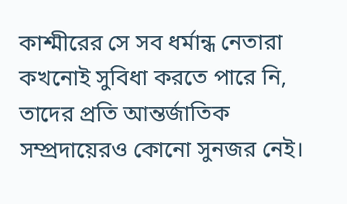কাশ্মীরের সে সব ধর্মান্ধ নেতারা কখনোই সুবিধা করতে পারে নি, তাদের প্রতি আন্তর্জাতিক সম্প্রদায়েরও কোনো সুনজর নেই।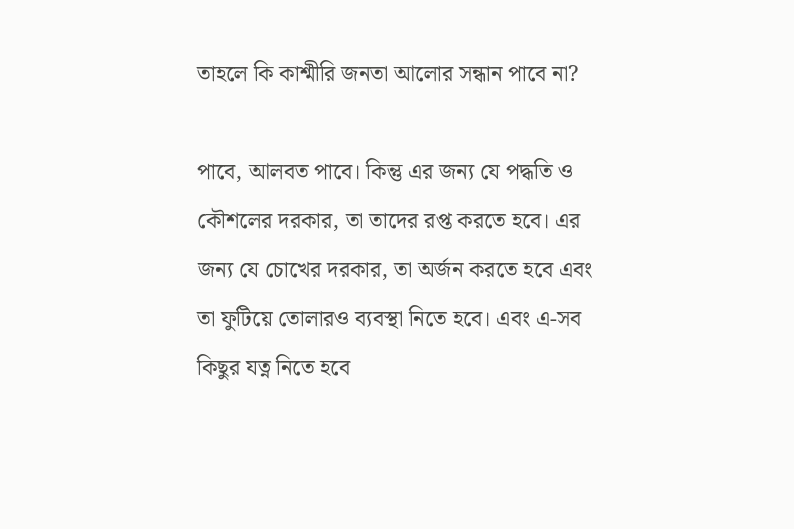তাহলে কি কাশ্মীরি জনতা আলোর সন্ধান পাবে না?

পাবে, আলবত পাবে। কিন্তু এর জন্য যে পদ্ধতি ও কৌশলের দরকার, তা তাদের রপ্ত করতে হবে। এর জন্য যে চোখের দরকার, তা অর্জন করতে হবে এবং তা ফুটিয়ে তোলারও ব্যবস্থা নিতে হবে। এবং এ-সব কিছুর যত্ন নিতে হবে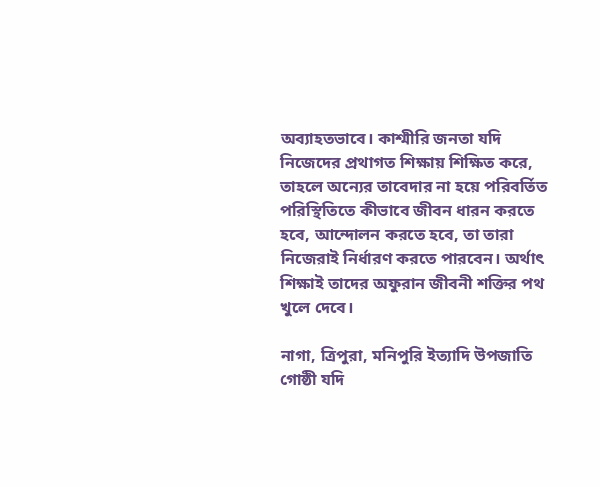অব্যাহতভাবে। কাশ্মীরি জনতা যদি নিজেদের প্রথাগত শিক্ষায় শিক্ষিত করে, তাহলে অন্যের তাবেদার না হয়ে পরিবর্তিত পরিস্থিতিতে কীভাবে জীবন ধারন করতে হবে, আন্দোলন করতে হবে, তা তারা নিজেরাই নির্ধারণ করতে পারবেন। অর্থাৎ শিক্ষাই তাদের অফুরান জীবনী শক্তির পথ খুলে দেবে।

নাগা, ত্রিপুরা, মনিপুরি ইত্যাদি উপজাতি গোষ্ঠী যদি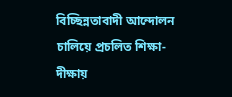বিচ্ছিন্নতাবাদী আন্দোলন চালিয়ে প্রচলিত শিক্ষা-দীক্ষায়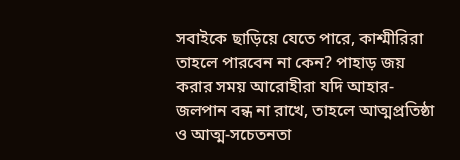সবাইকে ছাড়িয়ে যেতে পারে, কাশ্মীরিরা তাহলে পারবেন না কেন? পাহাড় জয় করার সময় আরোহীরা যদি আহার-জলপান বন্ধ না রাখে, তাহলে আত্মপ্রতিষ্ঠা ও আত্ম-সচেতনতা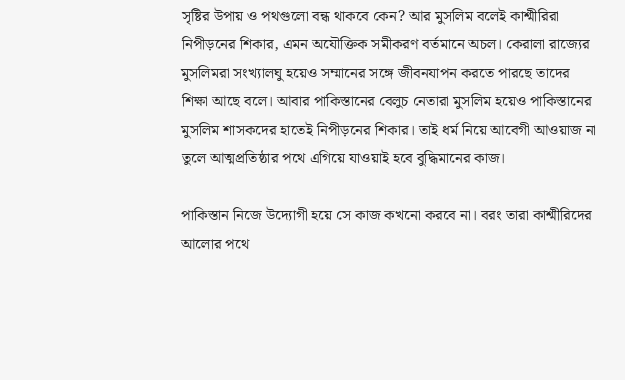সৃষ্টির উপায় ও পথগুলো বন্ধ থাকবে কেন? আর মুসলিম বলেই কাশ্মীরিরা নিপীড়নের শিকার, এমন অযৌক্তিক সমীকরণ বর্তমানে অচল। কেরালা রাজ্যের মুসলিমরা সংখ্যালঘু হয়েও সম্মানের সঙ্গে জীবনযাপন করতে পারছে তাদের শিক্ষা আছে বলে। আবার পাকিস্তানের বেলুচ নেতারা মুসলিম হয়েও পাকিস্তানের মুসলিম শাসকদের হাতেই নিপীড়নের শিকার। তাই ধর্ম নিয়ে আবেগী আওয়াজ না তুলে আত্মপ্রতিষ্ঠার পথে এগিয়ে যাওয়াই হবে বুদ্ধিমানের কাজ।

পাকিস্তান নিজে উদ্যোগী হয়ে সে কাজ কখনো করবে না। বরং তারা কাশ্মীরিদের আলোর পথে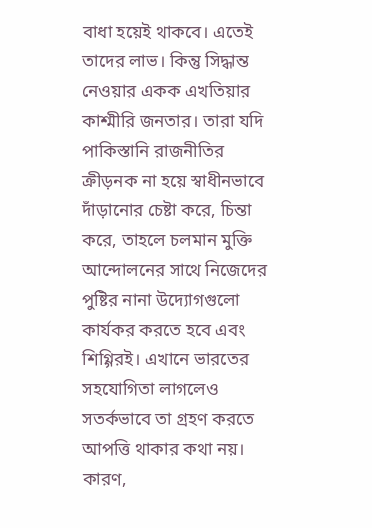বাধা হয়েই থাকবে। এতেই তাদের লাভ। কিন্তু সিদ্ধান্ত নেওয়ার একক এখতিয়ার কাশ্মীরি জনতার। তারা যদি পাকিস্তানি রাজনীতির ক্রীড়নক না হয়ে স্বাধীনভাবে দাঁড়ানোর চেষ্টা করে, চিন্তা করে, তাহলে চলমান মুক্তি আন্দোলনের সাথে নিজেদের পুষ্টির নানা উদ্যোগগুলো কার্যকর করতে হবে এবং শিগ্গিরই। এখানে ভারতের সহযোগিতা লাগলেও সতর্কভাবে তা গ্রহণ করতে আপত্তি থাকার কথা নয়। কারণ,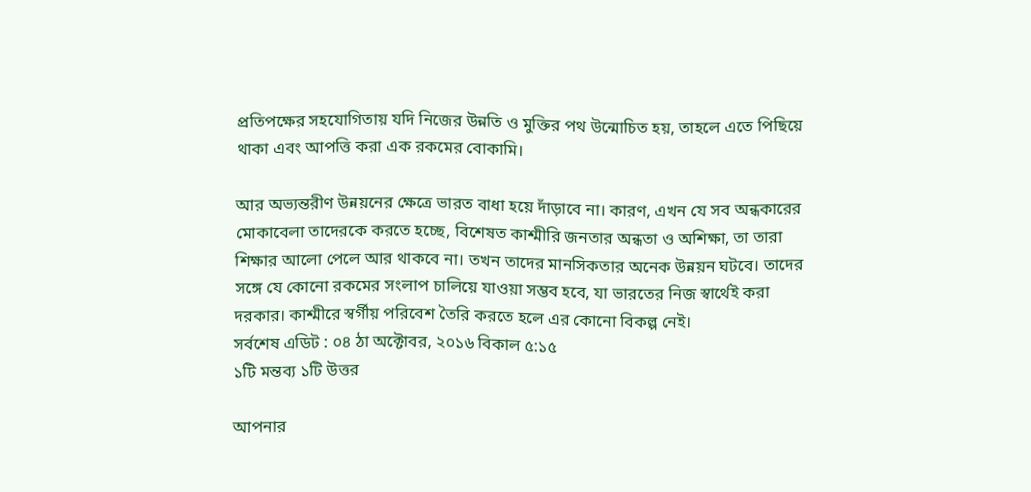প্রতিপক্ষের সহযোগিতায় যদি নিজের উন্নতি ও মুক্তির পথ উন্মোচিত হয়, তাহলে এতে পিছিয়ে থাকা এবং আপত্তি করা এক রকমের বোকামি।

আর অভ্যন্তরীণ উন্নয়নের ক্ষেত্রে ভারত বাধা হয়ে দাঁড়াবে না। কারণ, এখন যে সব অন্ধকারের মোকাবেলা তাদেরকে করতে হচ্ছে, বিশেষত কাশ্মীরি জনতার অন্ধতা ও অশিক্ষা, তা তারা শিক্ষার আলো পেলে আর থাকবে না। তখন তাদের মানসিকতার অনেক উন্নয়ন ঘটবে। তাদের সঙ্গে যে কোনো রকমের সংলাপ চালিয়ে যাওয়া সম্ভব হবে, যা ভারতের নিজ স্বার্থেই করা দরকার। কাশ্মীরে স্বর্গীয় পরিবেশ তৈরি করতে হলে এর কোনো বিকল্প নেই।
সর্বশেষ এডিট : ০৪ ঠা অক্টোবর, ২০১৬ বিকাল ৫:১৫
১টি মন্তব্য ১টি উত্তর

আপনার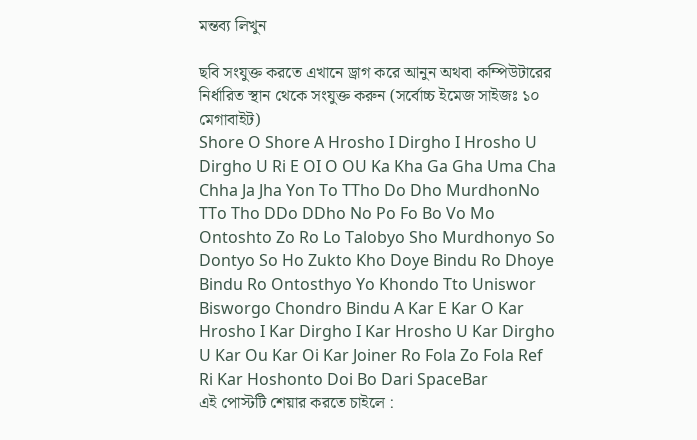মন্তব্য লিখুন

ছবি সংযুক্ত করতে এখানে ড্রাগ করে আনুন অথবা কম্পিউটারের নির্ধারিত স্থান থেকে সংযুক্ত করুন (সর্বোচ্চ ইমেজ সাইজঃ ১০ মেগাবাইট)
Shore O Shore A Hrosho I Dirgho I Hrosho U Dirgho U Ri E OI O OU Ka Kha Ga Gha Uma Cha Chha Ja Jha Yon To TTho Do Dho MurdhonNo TTo Tho DDo DDho No Po Fo Bo Vo Mo Ontoshto Zo Ro Lo Talobyo Sho Murdhonyo So Dontyo So Ho Zukto Kho Doye Bindu Ro Dhoye Bindu Ro Ontosthyo Yo Khondo Tto Uniswor Bisworgo Chondro Bindu A Kar E Kar O Kar Hrosho I Kar Dirgho I Kar Hrosho U Kar Dirgho U Kar Ou Kar Oi Kar Joiner Ro Fola Zo Fola Ref Ri Kar Hoshonto Doi Bo Dari SpaceBar
এই পোস্টটি শেয়ার করতে চাইলে :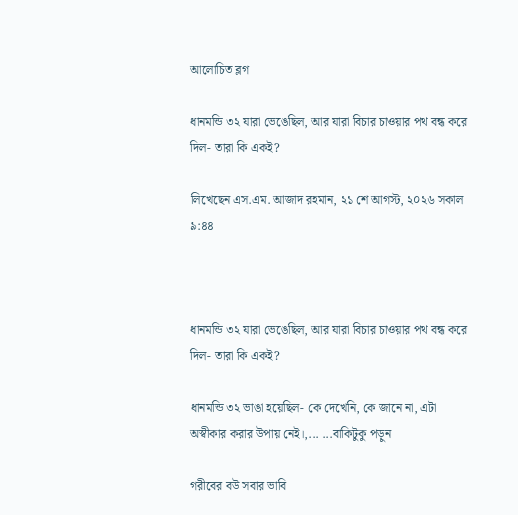আলোচিত ব্লগ

ধানমন্ডি ৩২ যারা ভেঙেছিল, আর যারা বিচার চাওয়ার পথ বন্ধ করে দিল- তারা কি একই?

লিখেছেন এস.এম. আজাদ রহমান, ২১ শে আগস্ট, ২০২৬ সকাল ৯:৪৪



ধানমন্ডি ৩২ যারা ভেঙেছিল, আর যারা বিচার চাওয়ার পথ বন্ধ করে দিল- তারা কি একই?

ধানমন্ডি ৩২ ভাঙা হয়েছিল- কে দেখেনি, কে জানে না, এটা অস্বীকার করার উপায় নেই।,... ...বাকিটুকু পড়ুন

গরীবের বউ সবার ভাবি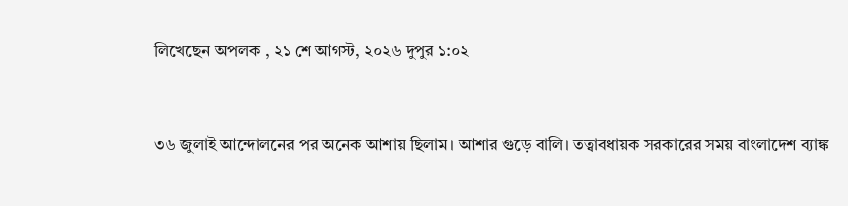লিখেছেন অপলক , ২১ শে আগস্ট, ২০২৬ দুপুর ১:০২



৩৬ জুলাই আন্দোলনের পর অনেক আশায় ছিলাম। আশার গুড়ে বালি। তত্বাবধায়ক সরকারের সময় বাংলাদেশ ব্যাঙ্ক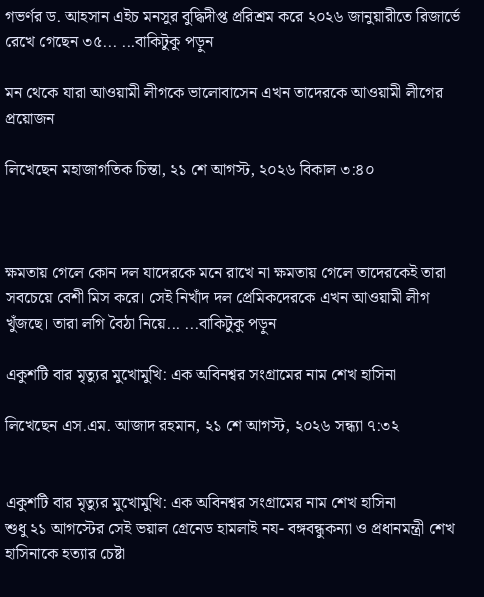গভর্ণর ড. আহসান এইচ মনসুর বুদ্ধিদীপ্ত প্ররিশ্রম করে ২০২৬ জানুয়ারীতে রিজার্ভে রেখে গেছেন ৩৫... ...বাকিটুকু পড়ুন

মন থেকে যারা আওয়ামী লীগকে ভালোবাসেন এখন তাদেরকে আওয়ামী লীগের প্রয়োজন

লিখেছেন মহাজাগতিক চিন্তা, ২১ শে আগস্ট, ২০২৬ বিকাল ৩:৪০



ক্ষমতায় গেলে কোন দল যাদেরকে মনে রাখে না ক্ষমতায় গেলে তাদেরকেই তারা সবচেয়ে বেশী মিস করে। সেই নিখাঁদ দল প্রেমিকদেরকে এখন আওয়ামী লীগ খুঁজছে। তারা লগি বৈঠা নিয়ে... ...বাকিটুকু পড়ুন

একুশটি বার মৃত্যুর মুখোমুখি: এক অবিনশ্বর সংগ্রামের নাম শেখ হাসিনা

লিখেছেন এস.এম. আজাদ রহমান, ২১ শে আগস্ট, ২০২৬ সন্ধ্যা ৭:৩২


একুশটি বার মৃত্যুর মুখোমুখি: এক অবিনশ্বর সংগ্রামের নাম শেখ হাসিনা
শুধু ২১ আগস্টের সেই ভয়াল গ্রেনেড হামলাই নয- বঙ্গবন্ধুকন্যা ও প্রধানমন্ত্রী শেখ হাসিনাকে হত্যার চেষ্টা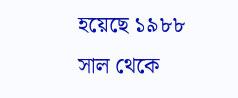হয়েছে ১৯৮৮ সাল থেকে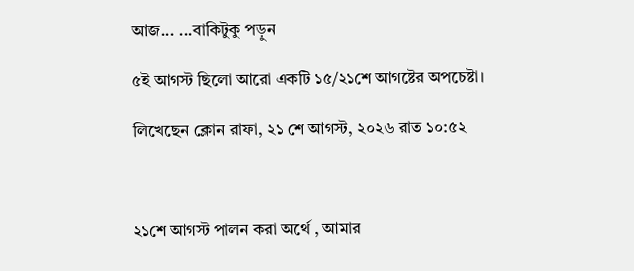আজ... ...বাকিটুকু পড়ুন

৫ই আগস্ট ছিলো আরো একটি ১৫/২১শে আগষ্টের অপচেষ্টা।

লিখেছেন ক্লোন রাফা, ২১ শে আগস্ট, ২০২৬ রাত ১০:৫২



২১শে আগস্ট পালন করা অর্থে , আমার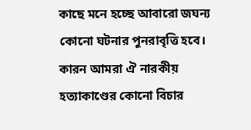কাছে মনে হচ্ছে আবারো জঘন্য কোনো ঘটনার পুনরাবৃত্তি হবে। কারন আমরা ঐ নারকীয় হত্যাকাণ্ডের কোনো বিচার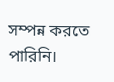সম্পন্ন করতে পারিনি।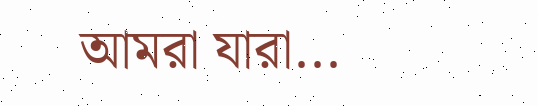আমরা যারা...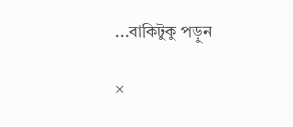...বাকিটুকু পড়ুন

×